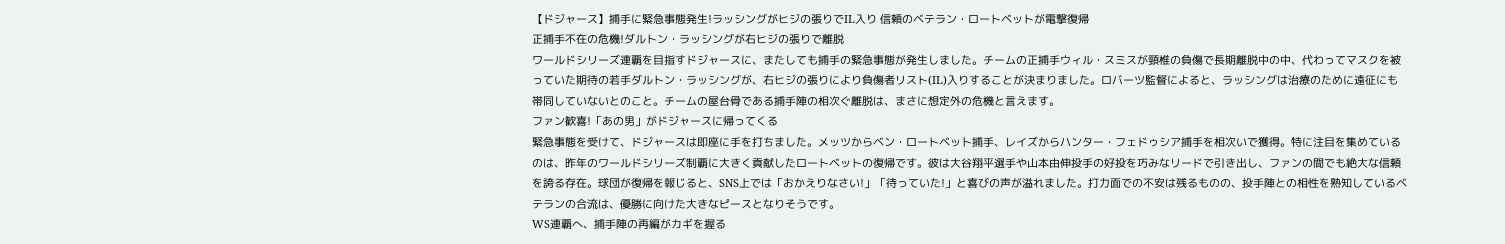【ドジャース】捕手に緊急事態発生!ラッシングがヒジの張りでIL入り 信頼のベテラン・ロートベットが電撃復帰
正捕手不在の危機!ダルトン・ラッシングが右ヒジの張りで離脱
ワールドシリーズ連覇を目指すドジャースに、またしても捕手の緊急事態が発生しました。チームの正捕手ウィル・スミスが頸椎の負傷で長期離脱中の中、代わってマスクを被っていた期待の若手ダルトン・ラッシングが、右ヒジの張りにより負傷者リスト(IL)入りすることが決まりました。ロバーツ監督によると、ラッシングは治療のために遠征にも帯同していないとのこと。チームの屋台骨である捕手陣の相次ぐ離脱は、まさに想定外の危機と言えます。
ファン歓喜!「あの男」がドジャースに帰ってくる
緊急事態を受けて、ドジャースは即座に手を打ちました。メッツからベン・ロートベット捕手、レイズからハンター・フェドゥシア捕手を相次いで獲得。特に注目を集めているのは、昨年のワールドシリーズ制覇に大きく貢献したロートベットの復帰です。彼は大谷翔平選手や山本由伸投手の好投を巧みなリードで引き出し、ファンの間でも絶大な信頼を誇る存在。球団が復帰を報じると、SNS上では「おかえりなさい!」「待っていた!」と喜びの声が溢れました。打力面での不安は残るものの、投手陣との相性を熟知しているベテランの合流は、優勝に向けた大きなピースとなりそうです。
WS連覇へ、捕手陣の再編がカギを握る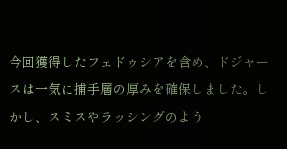今回獲得したフェドゥシアを含め、ドジャースは一気に捕手層の厚みを確保しました。しかし、スミスやラッシングのよう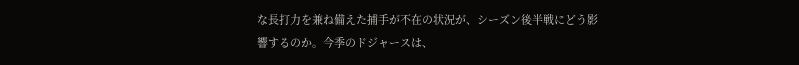な長打力を兼ね備えた捕手が不在の状況が、シーズン後半戦にどう影響するのか。今季のドジャースは、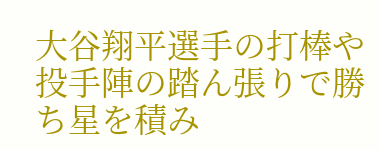大谷翔平選手の打棒や投手陣の踏ん張りで勝ち星を積み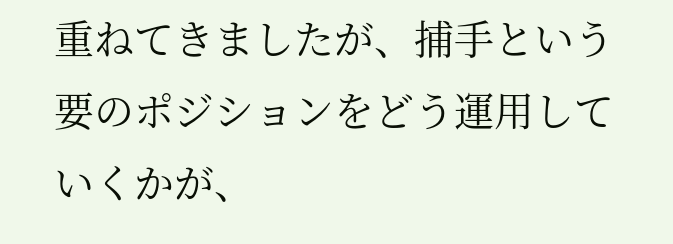重ねてきましたが、捕手という要のポジションをどう運用していくかが、